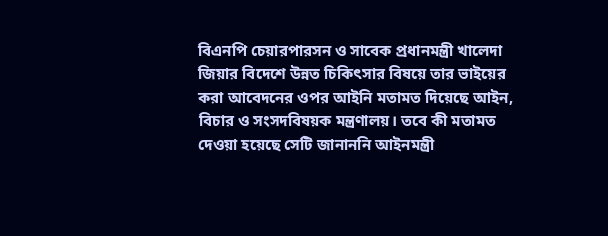বিএনপি চেয়ারপারসন ও সাবেক প্রধানমন্ত্রী খালেদা জিয়ার বিদেশে উন্নত চিকিৎসার বিষয়ে তার ভাইয়ের করা আবেদনের ওপর আইনি মতামত দিয়েছে আইন, বিচার ও সংসদবিষয়ক মন্ত্রণালয়। তবে কী মতামত দেওয়া হয়েছে সেটি জানাননি আইনমন্ত্রী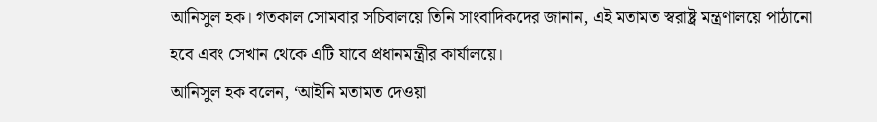আনিসুল হক। গতকাল সোমবার সচিবালয়ে তিনি সাংবাদিকদের জানান, এই মতামত স্বরাষ্ট্র মন্ত্রণালয়ে পাঠানো হবে এবং সেখান থেকে এটি যাবে প্রধানমন্ত্রীর কার্যালয়ে।
আনিসুল হক বলেন, ‘আইনি মতামত দেওয়া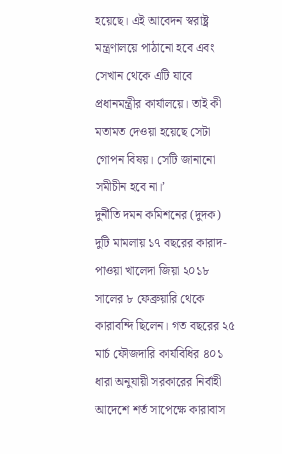হয়েছে। এই আবেদন স্বরাষ্ট্র মন্ত্রণালয়ে পাঠানো হবে এবং সেখান থেকে এটি যাবে প্রধানমন্ত্রীর কার্যালয়ে। তাই কী মতামত দেওয়া হয়েছে সেটা গোপন বিষয়। সেটি জানানো সমীচীন হবে না।’
দুর্নীতি দমন কমিশনের (দুদক) দুটি মামলায় ১৭ বছরের কারাদ- পাওয়া খালেদা জিয়া ২০১৮ সালের ৮ ফেব্রুয়ারি থেকে কারাবন্দি ছিলেন। গত বছরের ২৫ মার্চ ফৌজদারি কার্যবিধির ৪০১ ধারা অনুযায়ী সরকারের নির্বাহী আদেশে শর্ত সাপেক্ষে কারাবাস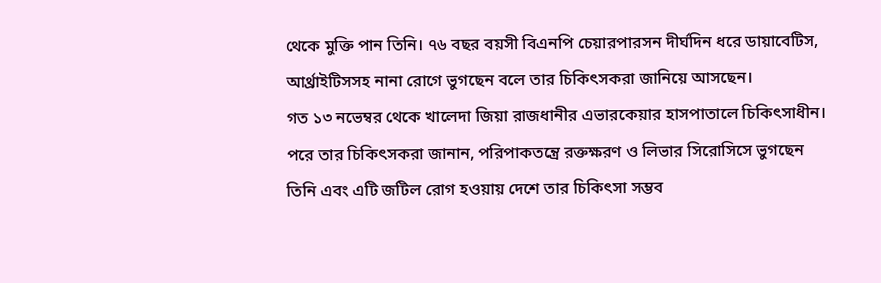থেকে মুক্তি পান তিনি। ৭৬ বছর বয়সী বিএনপি চেয়ারপারসন দীর্ঘদিন ধরে ডায়াবেটিস, আর্থ্রাইটিসসহ নানা রোগে ভুগছেন বলে তার চিকিৎসকরা জানিয়ে আসছেন।
গত ১৩ নভেম্বর থেকে খালেদা জিয়া রাজধানীর এভারকেয়ার হাসপাতালে চিকিৎসাধীন। পরে তার চিকিৎসকরা জানান, পরিপাকতন্ত্রে রক্তক্ষরণ ও লিভার সিরোসিসে ভুগছেন তিনি এবং এটি জটিল রোগ হওয়ায় দেশে তার চিকিৎসা সম্ভব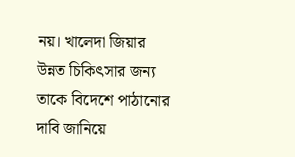নয়। খালেদা জিয়ার উন্নত চিকিৎসার জন্য তাকে বিদেশে পাঠানোর দাবি জানিয়ে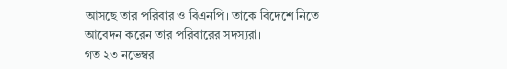আসছে তার পরিবার ও বিএনপি। তাকে বিদেশে নিতে আবেদন করেন তার পরিবারের সদস্যরা।
গত ২৩ নভেম্বর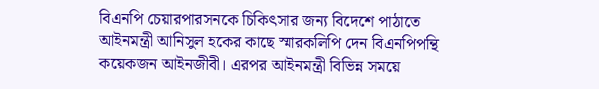বিএনপি চেয়ারপারসনকে চিকিৎসার জন্য বিদেশে পাঠাতে আইনমন্ত্রী আনিসুল হকের কাছে স্মারকলিপি দেন বিএনপিপন্থি কয়েকজন আইনজীবী। এরপর আইনমন্ত্রী বিভিন্ন সময়ে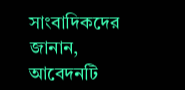সাংবাদিকদের জানান, আবেদনটি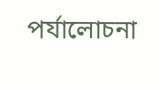পর্যালোচনা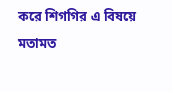করে শিগগির এ বিষয়ে মতামত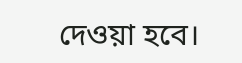দেওয়া হবে।